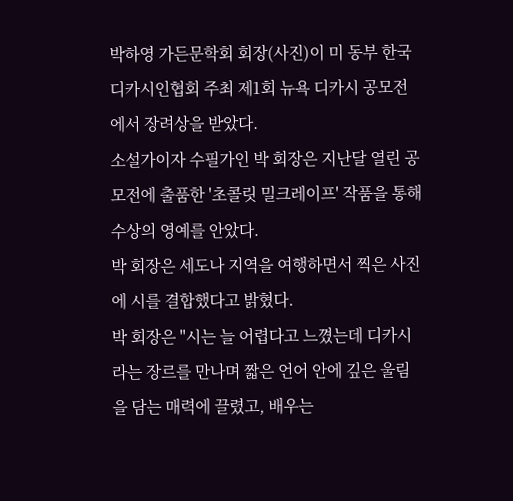박하영 가든문학회 회장(사진)이 미 동부 한국디카시인협회 주최 제1회 뉴욕 디카시 공모전에서 장려상을 받았다.
소설가이자 수필가인 박 회장은 지난달 열린 공모전에 출품한 '초콜릿 밀크레이프' 작품을 통해 수상의 영예를 안았다.
박 회장은 세도나 지역을 여행하면서 찍은 사진에 시를 결합했다고 밝혔다.
박 회장은 "시는 늘 어렵다고 느꼈는데 디카시라는 장르를 만나며 짧은 언어 안에 깊은 울림을 담는 매력에 끌렸고, 배우는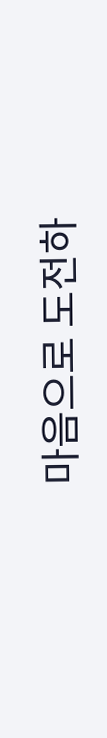마음으로 도전하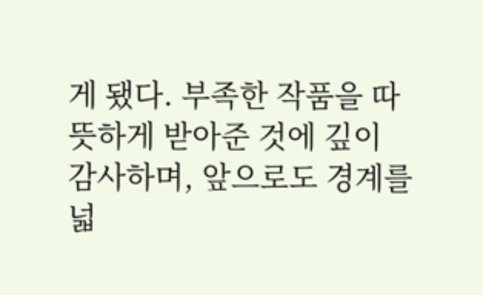게 됐다. 부족한 작품을 따뜻하게 받아준 것에 깊이 감사하며, 앞으로도 경계를 넓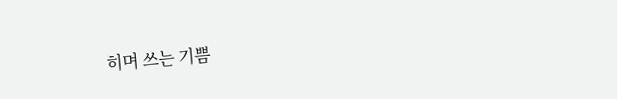히며 쓰는 기쁨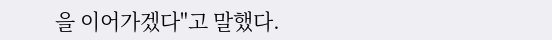을 이어가겠다"고 말했다.